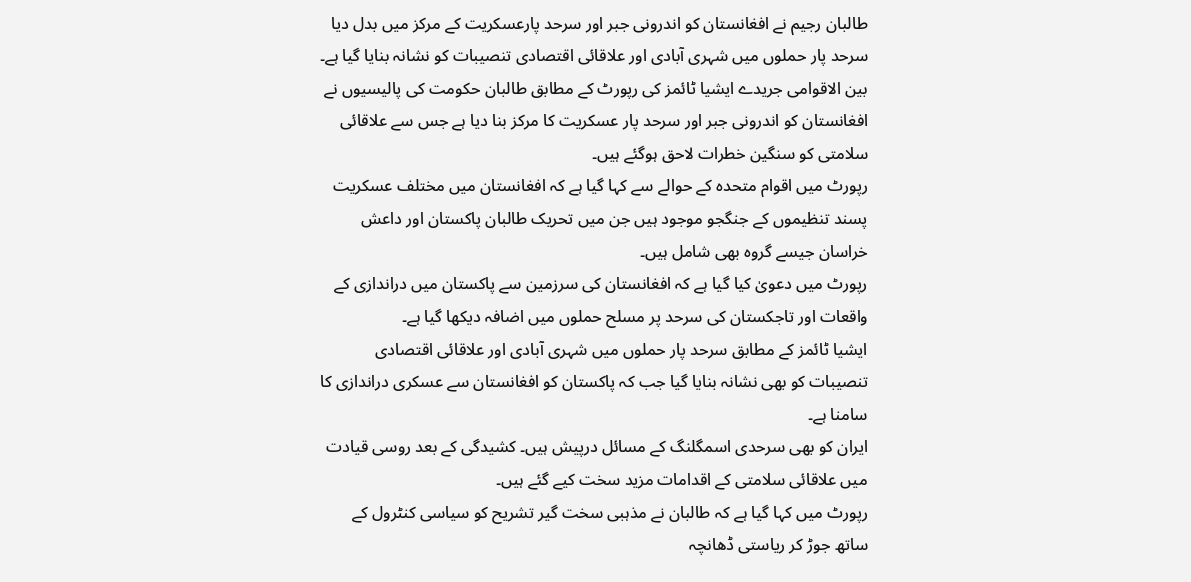طالبان رجیم نے افغانستان کو اندرونی جبر اور سرحد پارعسکریت کے مرکز میں بدل دیا
سرحد پار حملوں میں شہری آبادی اور علاقائی اقتصادی تنصیبات کو نشانہ بنایا گیا ہے۔
بین الاقوامی جریدے ایشیا ٹائمز کی رپورٹ کے مطابق طالبان حکومت کی پالیسیوں نے افغانستان کو اندرونی جبر اور سرحد پار عسکریت کا مرکز بنا دیا ہے جس سے علاقائی سلامتی کو سنگین خطرات لاحق ہوگئے ہیں۔
رپورٹ میں اقوام متحدہ کے حوالے سے کہا گیا ہے کہ افغانستان میں مختلف عسکریت پسند تنظیموں کے جنگجو موجود ہیں جن میں تحریک طالبان پاکستان اور داعش خراسان جیسے گروہ بھی شامل ہیں۔
رپورٹ میں دعویٰ کیا گیا ہے کہ افغانستان کی سرزمین سے پاکستان میں دراندازی کے واقعات اور تاجکستان کی سرحد پر مسلح حملوں میں اضافہ دیکھا گیا ہے۔
ایشیا ٹائمز کے مطابق سرحد پار حملوں میں شہری آبادی اور علاقائی اقتصادی تنصیبات کو بھی نشانہ بنایا گیا جب کہ پاکستان کو افغانستان سے عسکری دراندازی کا سامنا ہے۔
ایران کو بھی سرحدی اسمگلنگ کے مسائل درپیش ہیں۔ کشیدگی کے بعد روسی قیادت میں علاقائی سلامتی کے اقدامات مزید سخت کیے گئے ہیں۔
رپورٹ میں کہا گیا ہے کہ طالبان نے مذہبی سخت گیر تشریح کو سیاسی کنٹرول کے ساتھ جوڑ کر ریاستی ڈھانچہ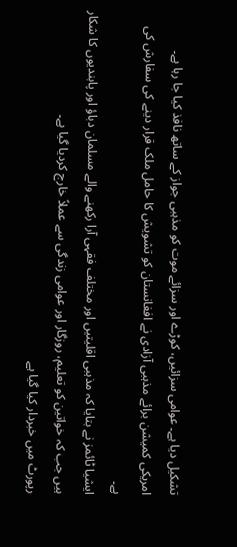تشکیل دیا ہے۔ عوامی سزائیں، کوڑے اور سزائے موت کو مذہبی جواز کے ساتھ نافذ کیا جا رہا ہے۔
امریکی کمیشن برائے مذہبی آزادی نے افغانستان کو تشویش کا حامل ملک قرار دینے کی سفارش کی ہے۔
ایشیا ٹائمز نے بتایا کہ مذہبی اقلیتیں اور مختلف فقہی آرا رکھنے والے مسلمان دباؤ اور پابندیوں کا شکار ہیں جب کہ خواتین کو تعلیم، روزگار اور عوامی زندگی سے عملاً خارج کردیا گیا ہے۔
رپورٹ میں خبردار کیا گیا ہے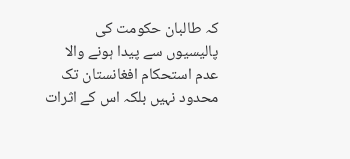کہ طالبان حکومت کی پالیسیوں سے پیدا ہونے والا عدم استحکام افغانستان تک محدود نہیں بلکہ اس کے اثرات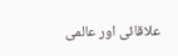علاقائی اور عالمی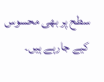سطح پر بھی محسوس کیے جارہے ہیں۔